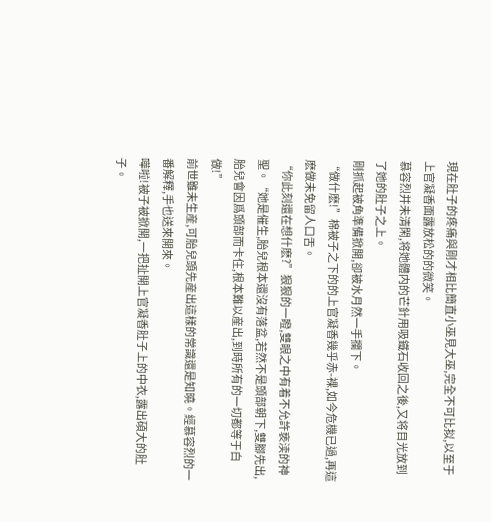現在肚子的疼痛與剛才相比簡直小巫見大巫,完全不可比拟,以至于上官凝香面露放松的的微笑。
慕容烈并未清閑,将她體内的芒針用吸鐵石收回之後,又将目光放到了她的肚子之上。
剛抓起被角準備掀開,卻被水月然一手攔下。
“做什麽!”棉被子之下的的上官凝香幾乎赤-裸,如今危機已過,再這麽做未免留人口舌。
“你此刻還在想什麽?”狠狠的一瞪,雙眼之中有着不允許亵渎的神聖。“她是催生,胎兒根本還沒有落盆,若然不是頭部朝下,雙腳先出,胎兒會因爲頭部而卡住,根本難以産出,到時所有的一切都等于白做!”
前世雖未生産,可胎兒頭先産出這樣的常識還是知曉。經慕容烈的一番解釋,手也送來開來。
嘩啦!被子被掀開,一把扯開上官凝香肚子上的中衣,露出碩大的肚子。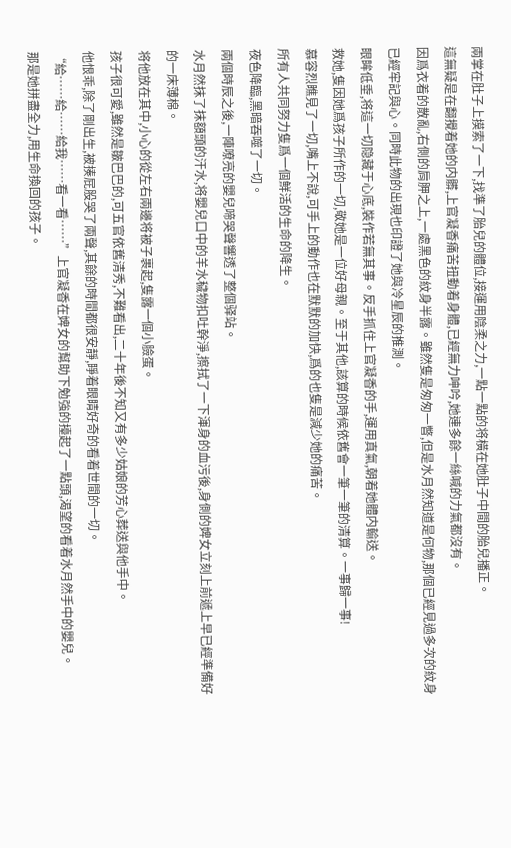兩掌在肚子上摸索了一下,找準了胎兒的體位,接運用陰柔之力,一點一點的将橫在她肚子中間的胎兒播正。
這無疑是在翻攪着她的内髒,上官凝香痛苦扭動着身體,已經無力呻吟,她連多餘一絲喊的力氣都沒有。
因爲衣着的散亂,右側的肩胛之上,一處黑色的紋身半露。雖然隻是匆匆一瞥,但是水月然知道是何物,那個已經見過多次的紋身已經牢記與心。同時此物的出現也印證了她與冷星辰的推測。
眼眸低垂,将這一切隐藏于心底,裝作若無其事。反手抓住上官凝香的手,運用真氣,朝着她體内輸送。
救她,隻因她爲孩子所作的一切,敬她是一位好母親。至于其他,該算的時候依舊會一筆一筆的清算。一事歸一事!
慕容烈瞧見了一切,嘴上不說,可手上的動作也在默默的加快,爲的也隻是減少她的痛苦。
所有人共同努力隻爲一個鮮活的生命的降生。
夜色降臨,黑暗吞噬了一切。
兩個時辰之後,一陣嘹亮的嬰兒啼哭聲響透了整個驿站。
水月然抹了抹額頭的汗水,将嬰兒口中的羊水穢物扣吐幹淨,擦拭了一下渾身的血污後,身側的婢女立刻上前遞上早已經準備好的一床薄棉。
将他放在其中,小心的從左右兩邊将被子裹起,隻露一個小臉蛋。
孩子很可愛,雖然是皺巴巴的,可五官依舊清秀,不難看出,二十年後不知又有多少姑娘的芳心葬送與他手中。
他恨乖,除了剛出生,被揍屁股哭了兩聲,其餘的時間都很安靜,睜着眼睛好奇的看着世間的一切。
“給……給……給我……看一看……”上官凝香在婢女的幫助下勉強的擡起了一點頭,渴望的看着水月然手中的嬰兒。
那是她拼盡全力,用生命換回的孩子。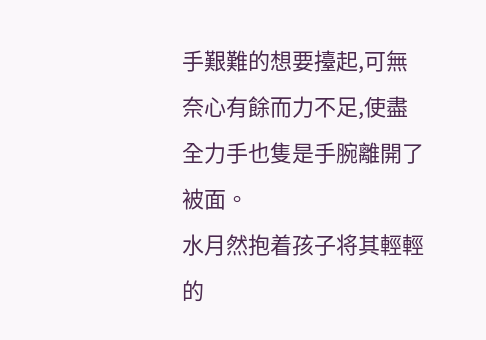手艱難的想要擡起,可無奈心有餘而力不足,使盡全力手也隻是手腕離開了被面。
水月然抱着孩子将其輕輕的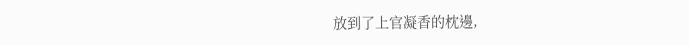放到了上官凝香的枕邊,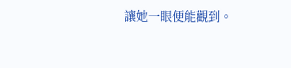讓她一眼便能觀到。